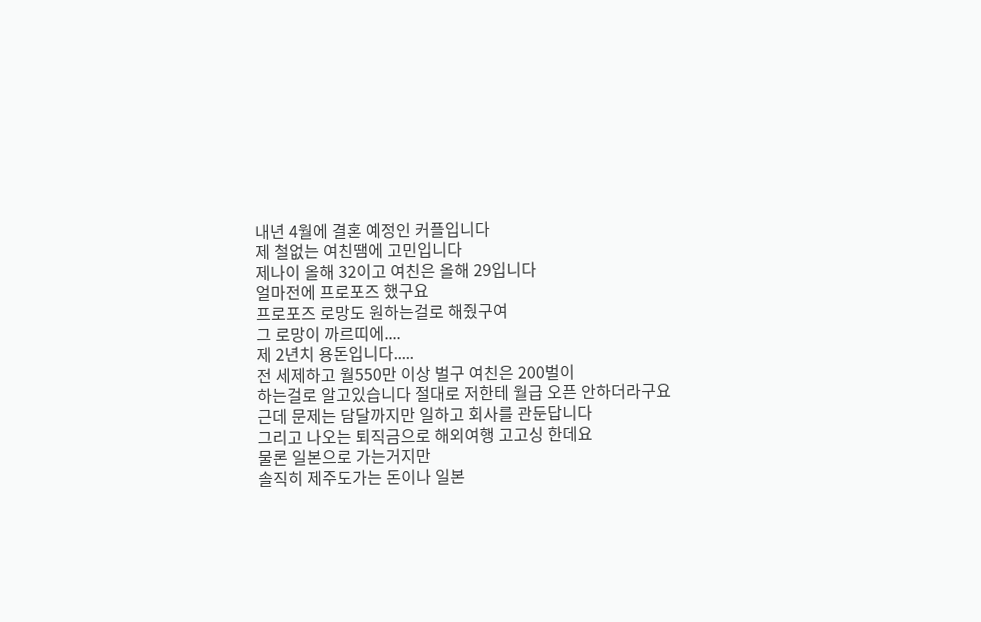내년 4월에 결혼 예정인 커플입니다
제 철없는 여친땜에 고민입니다
제나이 올해 32이고 여친은 올해 29입니다
얼마전에 프로포즈 했구요
프로포즈 로망도 원하는걸로 해줬구여
그 로망이 까르띠에....
제 2년치 용돈입니다.....
전 세제하고 월550만 이상 벌구 여친은 200벌이
하는걸로 알고있습니다 절대로 저한테 월급 오픈 안하더라구요
근데 문제는 담달까지만 일하고 회사를 관둔답니다
그리고 나오는 퇴직금으로 해외여행 고고싱 한데요
물론 일본으로 가는거지만
솔직히 제주도가는 돈이나 일본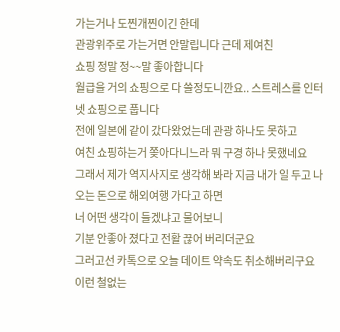가는거나 도찐개찐이긴 한데
관광위주로 가는거면 안말립니다 근데 제여친
쇼핑 정말 정~~말 좋아합니다
월급을 거의 쇼핑으로 다 쓸정도니깐요.. 스트레스를 인터넷 쇼핑으로 풉니다
전에 일본에 같이 갔다왔었는데 관광 하나도 못하고
여친 쇼핑하는거 쫒아다니느라 뭐 구경 하나 못했네요
그래서 제가 역지사지로 생각해 봐라 지금 내가 일 두고 나오는 돈으로 해외여행 가다고 하면
너 어떤 생각이 들겠냐고 물어보니
기분 안좋아 졌다고 전활 끊어 버리더군요
그러고선 카톡으로 오늘 데이트 약속도 취소해버리구요
이런 철없는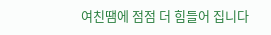여친땜에 점점 더 힘들어 집니다